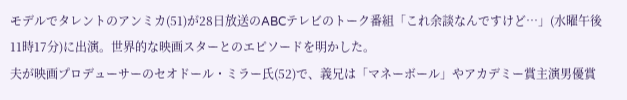モデルでタレントのアンミカ(51)が28日放送のABCテレビのトーク番組「これ余談なんですけど…」(水曜午後11時17分)に出演。世界的な映画スターとのエピソードを明かした。
夫が映画プロデューサーのセオドール・ミラー氏(52)で、義兄は「マネーボール」やアカデミー賞主演男優賞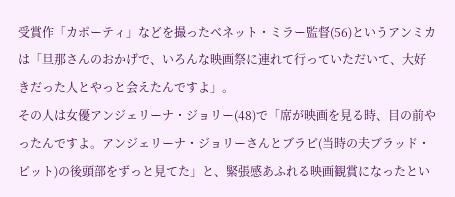受賞作「カポーティ」などを撮ったベネット・ミラー監督(56)というアンミカは「旦那さんのおかげで、いろんな映画祭に連れて行っていただいて、大好きだった人とやっと会えたんですよ」。
その人は女優アンジェリーナ・ジョリー(48)で「席が映画を見る時、目の前やったんですよ。アンジェリーナ・ジョリーさんとブラピ(当時の夫ブラッド・ピット)の後頭部をずっと見てた」と、緊張感あふれる映画観賞になったとい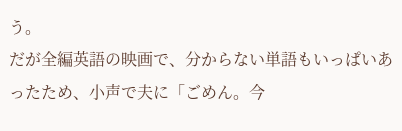う。
だが全編英語の映画で、分からない単語もいっぱいあったため、小声で夫に「ごめん。今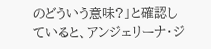のどういう意味?」と確認していると、アンジェリーナ・ジ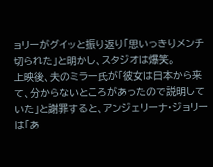ョリーがグイッと振り返り「思いっきりメンチ切られた」と明かし、スタジオは爆笑。
上映後、夫のミラー氏が「彼女は日本から来て、分からないところがあったので説明していた」と謝罪すると、アンジェリーナ・ジョリーは「あ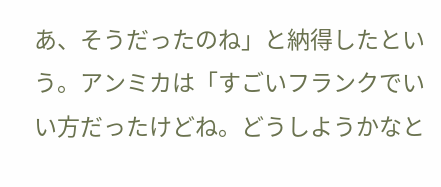あ、そうだったのね」と納得したという。アンミカは「すごいフランクでいい方だったけどね。どうしようかなと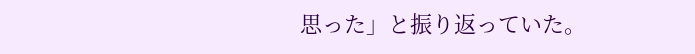思った」と振り返っていた。